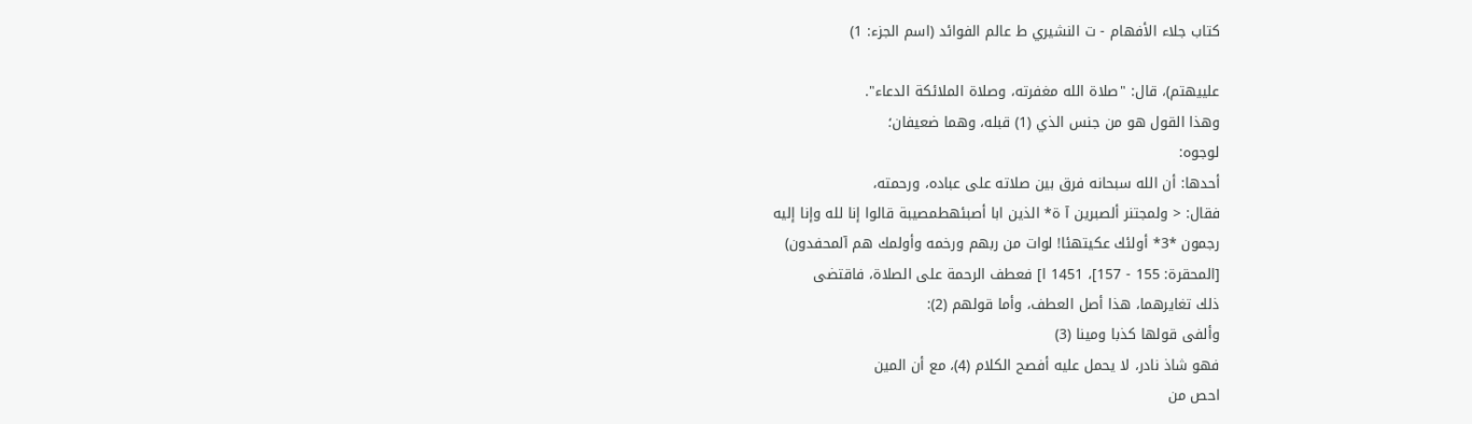كتاب جلاء الأفهام - ت النشيري ط عالم الفوائد (اسم الجزء: 1)

علييهتم)، قال: "صلاة الله مغفرته، وصلاة الملائكة الدعاء".
وهذا القول هو من جنس الذي (1) قبله، وهما ضعيفان؛
لوجوه:
أحدها: أن الله سبحانه فرق بين صلاته على عباده، ورحمته،
فقال: < ولمجتنر ألصبرين آ ة* الذين ابا أصبئهطمصيبة قالوا إنا لله وإنا إليه
رجمون *3* أولئك عكيتهئا! لوات من ربهم ورخمه وأولمك هم آلمحفدون)
[المحقرة: 155 - 157]، 1451 ا] فعطف الرحمة على الصلاة، فاقتضى
ذلك تغايرهما، هذا أصل العطف، وأما قولهم (2):
وألفى قولها كذبا ومينا (3)
فهو شاذ نادر، لا يحمل عليه أفصح الكلام (4)، مع أن المين
احص من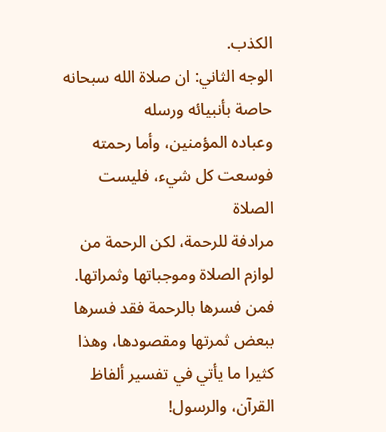الكذب.
الوجه الثاني: ان صلاة الله سبحانه حاصة بأنبيائه ورسله
وعباده المؤمنين، وأما رحمته فوسعت كل شيء، فليست الصلاة
مرادفة للرحمة، لكن الرحمة من لوازم الصلاة وموجباتها وثمراتها.
فمن فسرها بالرحمة فقد فسرها ببعض ثمرتها ومقصودها، وهذا
كثيرا ما يأتي في تفسير ألفاظ القرآن، والرسول!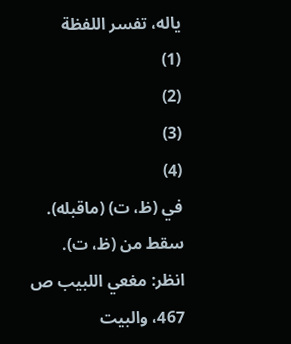ياله، تفسر اللفظة
(1)
(2)
(3)
(4)
في (ظ، ت) (ماقبله).
سقط من (ظ، ت).
انظر: مغعي اللبيب ص 467، والبيت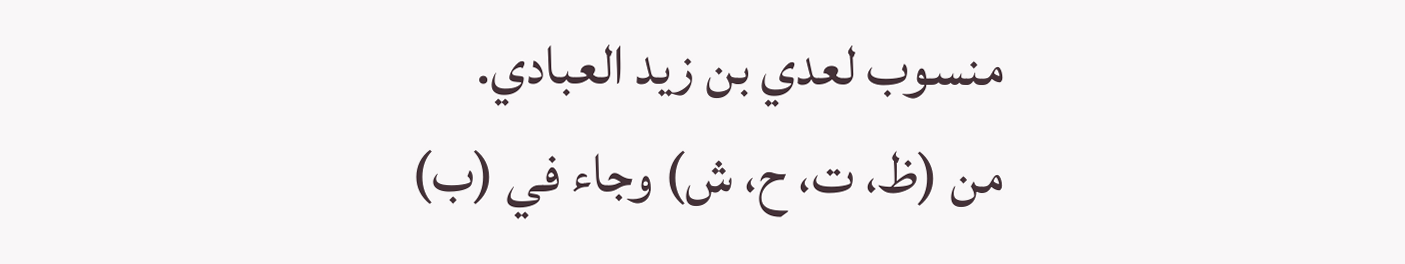منسوب لعدي بن زيد العبادي.
من (ظ، ت، ح، ش) وجاء في (ب)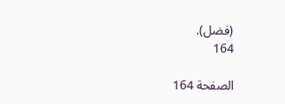(فضل).
164

الصفحة 164